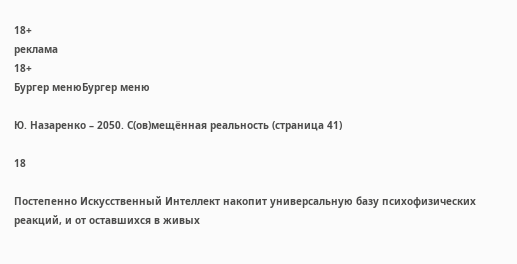18+
реклама
18+
Бургер менюБургер меню

Ю. Назаренко – 2050. С(ов)мещённая реальность (страница 41)

18

Постепенно Искусственный Интеллект накопит универсальную базу психофизических реакций, и от оставшихся в живых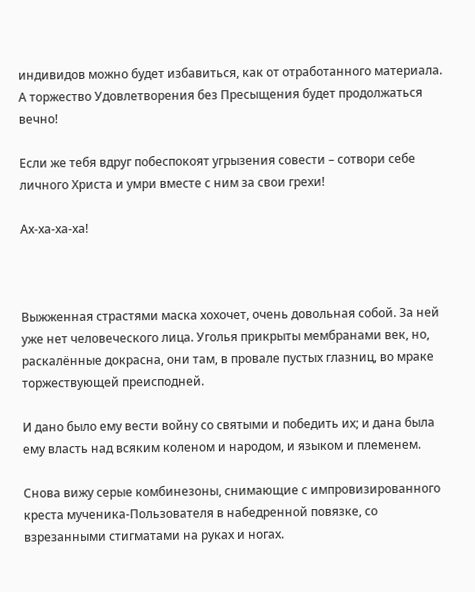индивидов можно будет избавиться, как от отработанного материала. А торжество Удовлетворения без Пресыщения будет продолжаться вечно!

Если же тебя вдруг побеспокоят угрызения совести – сотвори себе личного Христа и умри вместе с ним за свои грехи!

Ах-ха-ха-ха!



Выжженная страстями маска хохочет, очень довольная собой. За ней уже нет человеческого лица. Уголья прикрыты мембранами век, но, раскалённые докрасна, они там, в провале пустых глазниц, во мраке торжествующей преисподней.

И дано было ему вести войну со святыми и победить их; и дана была ему власть над всяким коленом и народом, и языком и племенем.

Снова вижу серые комбинезоны, снимающие с импровизированного креста мученика-Пользователя в набедренной повязке, со взрезанными стигматами на руках и ногах.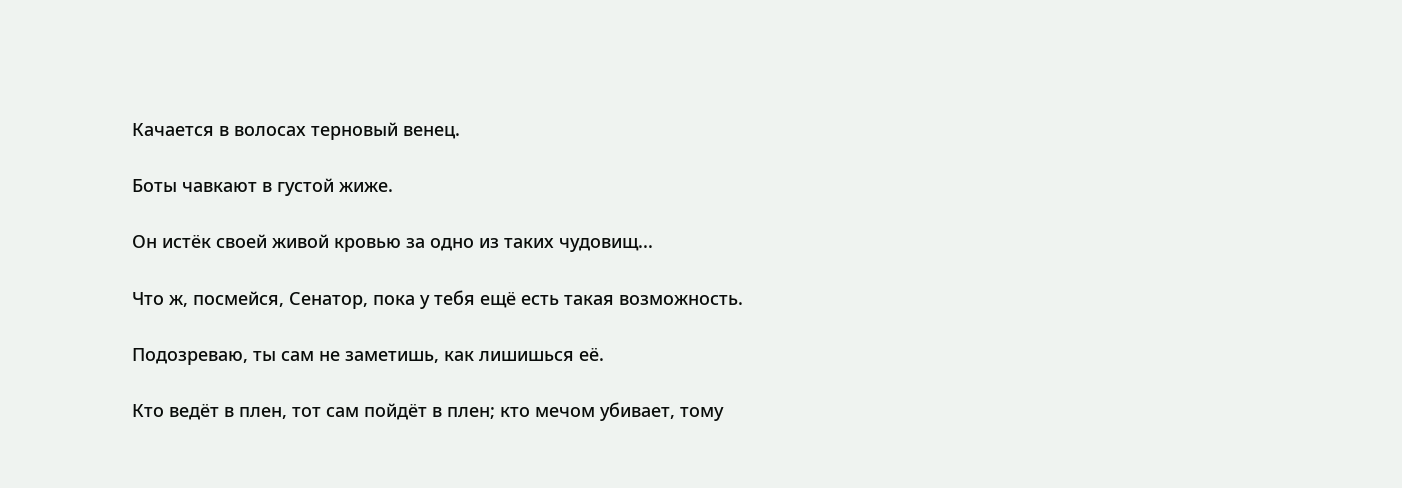Качается в волосах терновый венец.

Боты чавкают в густой жиже.

Он истёк своей живой кровью за одно из таких чудовищ...

Что ж, посмейся, Сенатор, пока у тебя ещё есть такая возможность.

Подозреваю, ты сам не заметишь, как лишишься её.

Кто ведёт в плен, тот сам пойдёт в плен; кто мечом убивает, тому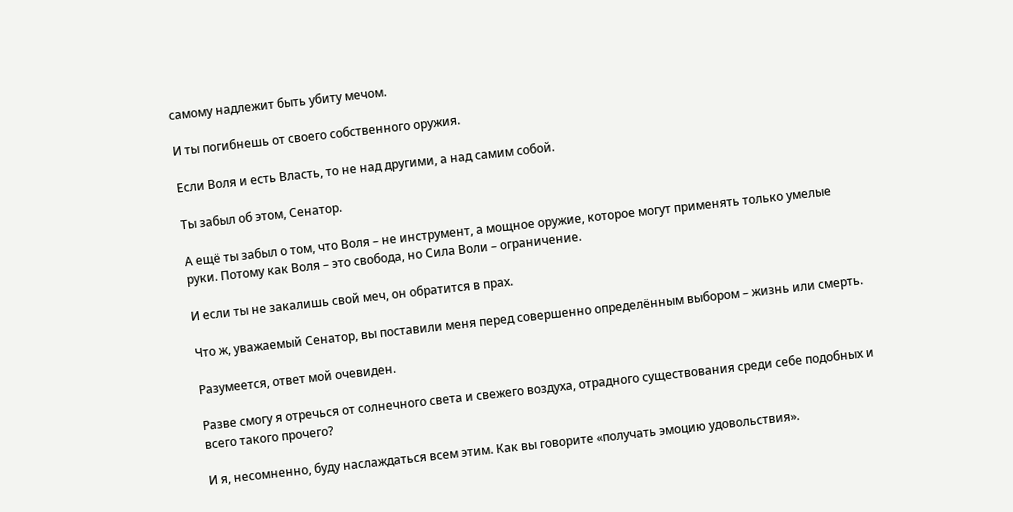самому надлежит быть убиту мечом.

И ты погибнешь от своего собственного оружия.

Если Воля и есть Власть, то не над другими, а над самим собой.

Ты забыл об этом, Сенатор.

А ещё ты забыл о том, что Воля – не инструмент, а мощное оружие, которое могут применять только умелые руки. Потому как Воля – это свобода, но Сила Воли – ограничение.

И если ты не закалишь свой меч, он обратится в прах.

Что ж, уважаемый Сенатор, вы поставили меня перед совершенно определённым выбором – жизнь или смерть.

Разумеется, ответ мой очевиден.

Разве смогу я отречься от солнечного света и свежего воздуха, отрадного существования среди себе подобных и всего такого прочего?

И я, несомненно, буду наслаждаться всем этим. Как вы говорите «получать эмоцию удовольствия».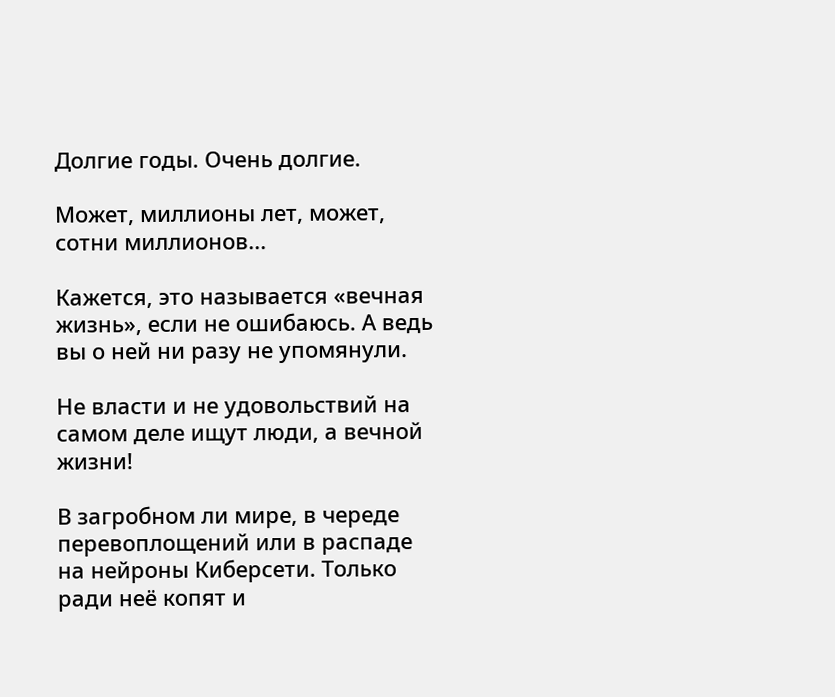Долгие годы. Очень долгие.

Может, миллионы лет, может, сотни миллионов...

Кажется, это называется «вечная жизнь», если не ошибаюсь. А ведь вы о ней ни разу не упомянули.

Не власти и не удовольствий на самом деле ищут люди, а вечной жизни!

В загробном ли мире, в череде перевоплощений или в распаде на нейроны Киберсети. Только ради неё копят и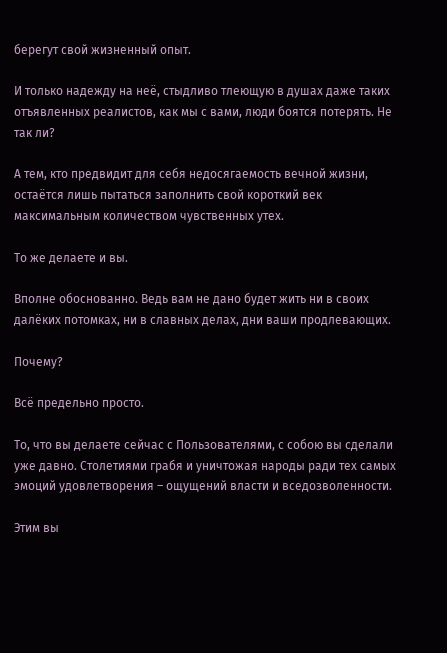берегут свой жизненный опыт.

И только надежду на неё, стыдливо тлеющую в душах даже таких отъявленных реалистов, как мы с вами, люди боятся потерять. Не так ли?

А тем, кто предвидит для себя недосягаемость вечной жизни, остаётся лишь пытаться заполнить свой короткий век максимальным количеством чувственных утех.

То же делаете и вы.

Вполне обоснованно. Ведь вам не дано будет жить ни в своих далёких потомках, ни в славных делах, дни ваши продлевающих.

Почему?

Всё предельно просто.

То, что вы делаете сейчас с Пользователями, с собою вы сделали уже давно. Столетиями грабя и уничтожая народы ради тех самых эмоций удовлетворения – ощущений власти и вседозволенности.

Этим вы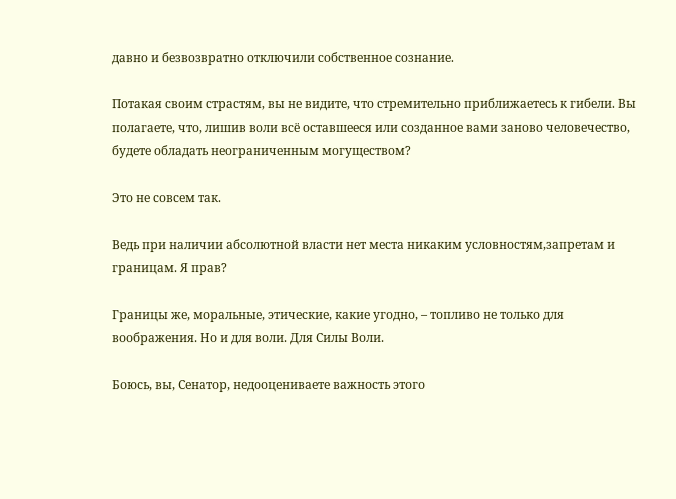давно и безвозвратно отключили собственное сознание.

Потакая своим страстям, вы не видите, что стремительно приближаетесь к гибели. Вы полагаете, что, лишив воли всё оставшееся или созданное вами заново человечество, будете обладать неограниченным могуществом?

Это не совсем так.

Ведь при наличии абсолютной власти нет места никаким условностям,запретам и границам. Я прав?

Границы же, моральные, этические, какие угодно, – топливо не только для воображения. Но и для воли. Для Силы Воли.

Боюсь, вы, Сенатор, недооцениваете важность этого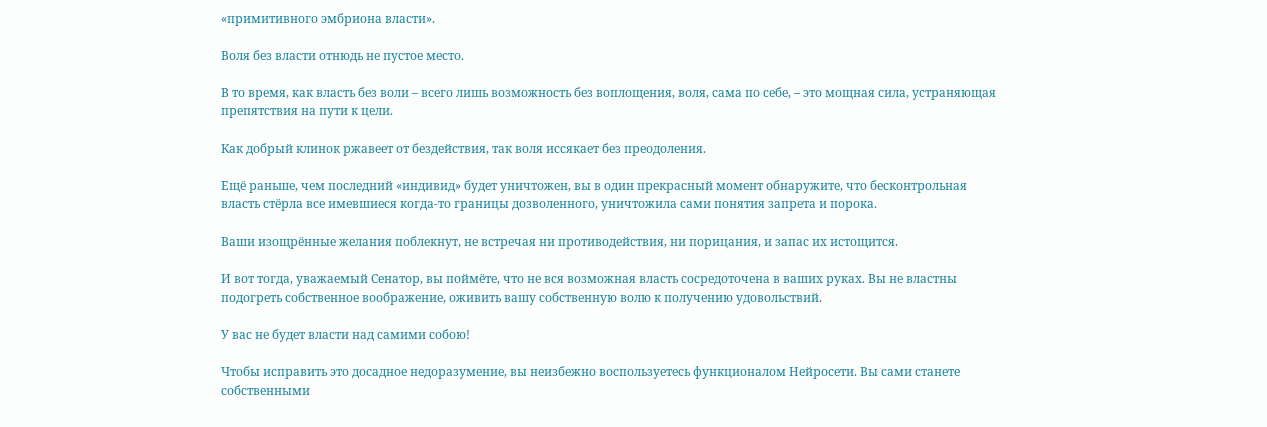«примитивного эмбриона власти».

Воля без власти отнюдь не пустое место.

В то время, как власть без воли – всего лишь возможность без воплощения, воля, сама по себе, – это мощная сила, устраняющая препятствия на пути к цели.

Как добрый клинок ржавеет от бездействия, так воля иссякает без преодоления.

Ещё раньше, чем последний «индивид» будет уничтожен, вы в один прекрасный момент обнаружите, что бесконтрольная власть стёрла все имевшиеся когда-то границы дозволенного, уничтожила сами понятия запрета и порока.

Ваши изощрённые желания поблекнут, не встречая ни противодействия, ни порицания, и запас их истощится.

И вот тогда, уважаемый Сенатор, вы поймёте, что не вся возможная власть сосредоточена в ваших руках. Вы не властны подогреть собственное воображение, оживить вашу собственную волю к получению удовольствий.

У вас не будет власти над самими собою!

Чтобы исправить это досадное недоразумение, вы неизбежно воспользуетесь функционалом Нейросети. Вы сами станете собственными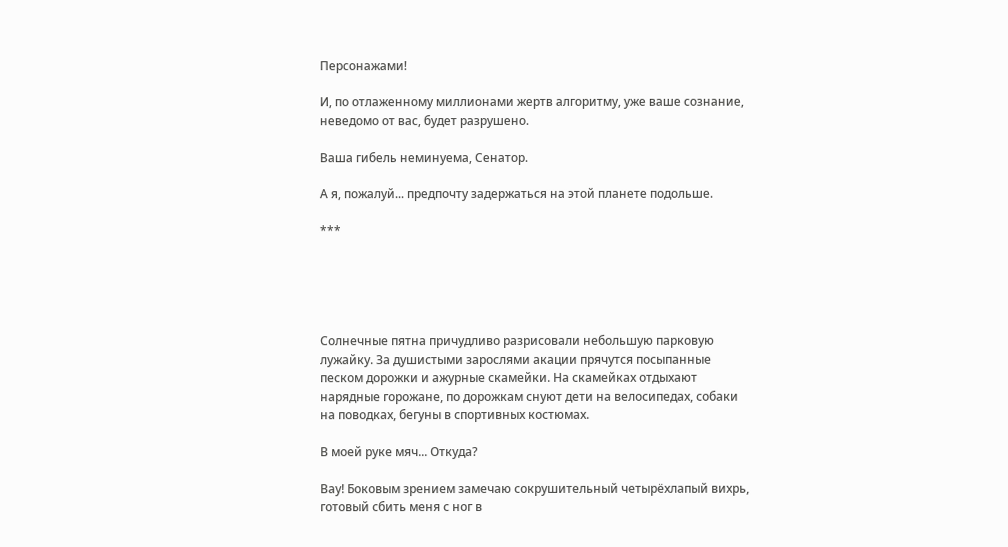Персонажами!

И, по отлаженному миллионами жертв алгоритму, уже ваше сознание, неведомо от вас, будет разрушено.

Ваша гибель неминуема, Сенатор.

А я, пожалуй... предпочту задержаться на этой планете подольше.

***





Солнечные пятна причудливо разрисовали небольшую парковую лужайку. За душистыми зарослями акации прячутся посыпанные песком дорожки и ажурные скамейки. На скамейках отдыхают нарядные горожане, по дорожкам снуют дети на велосипедах, собаки на поводках, бегуны в спортивных костюмах.

В моей руке мяч... Откуда?

Вау! Боковым зрением замечаю сокрушительный четырёхлапый вихрь, готовый сбить меня с ног в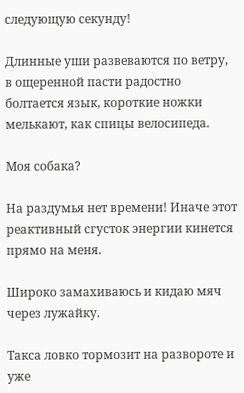следующую секунду!

Длинные уши развеваются по ветру, в ощеренной пасти радостно болтается язык, короткие ножки мелькают, как спицы велосипеда.

Моя собака?

На раздумья нет времени! Иначе этот реактивный сгусток энергии кинется прямо на меня.

Широко замахиваюсь и кидаю мяч через лужайку.

Такса ловко тормозит на развороте и уже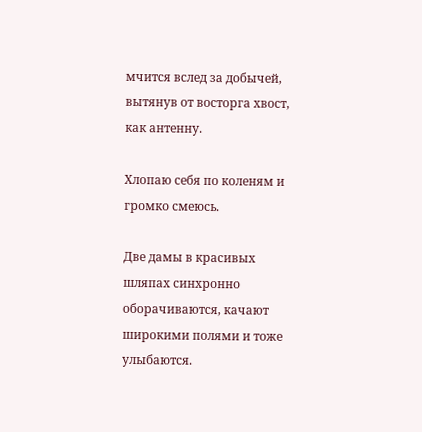мчится вслед за добычей, вытянув от восторга хвост, как антенну.

Хлопаю себя по коленям и громко смеюсь.

Две дамы в красивых шляпах синхронно оборачиваются, качают широкими полями и тоже улыбаются.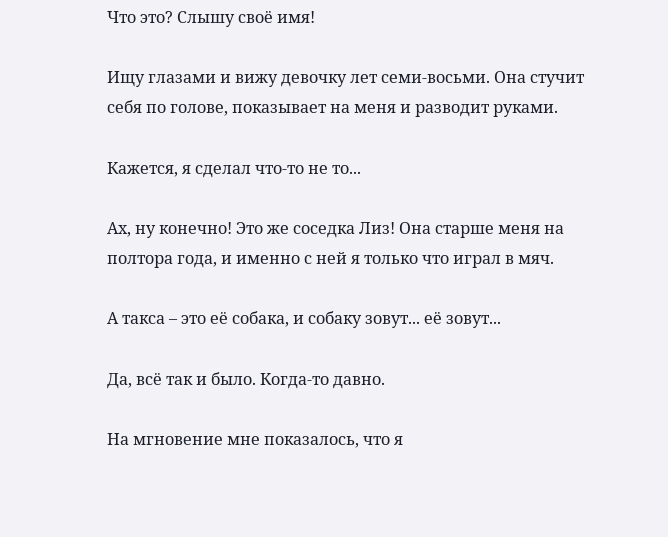Что это? Слышу своё имя!

Ищу глазами и вижу девочку лет семи-восьми. Она стучит себя по голове, показывает на меня и разводит руками.

Кажется, я сделал что-то не то...

Ах, ну конечно! Это же соседка Лиз! Она старше меня на полтора года, и именно с ней я только что играл в мяч.

А такса – это её собака, и собаку зовут... её зовут...

Да, всё так и было. Когда-то давно.

На мгновение мне показалось, что я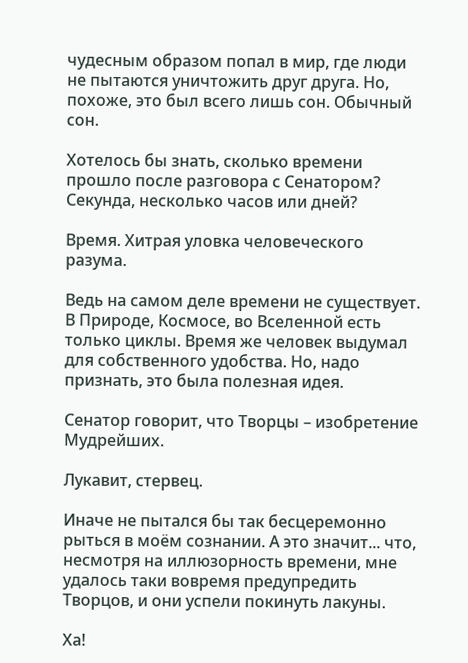чудесным образом попал в мир, где люди не пытаются уничтожить друг друга. Но, похоже, это был всего лишь сон. Обычный сон.

Хотелось бы знать, сколько времени прошло после разговора с Сенатором? Секунда, несколько часов или дней?

Время. Хитрая уловка человеческого разума.

Ведь на самом деле времени не существует. В Природе, Космосе, во Вселенной есть только циклы. Время же человек выдумал для собственного удобства. Но, надо признать, это была полезная идея.

Сенатор говорит, что Творцы – изобретение Мудрейших.

Лукавит, стервец.

Иначе не пытался бы так бесцеремонно рыться в моём сознании. А это значит... что, несмотря на иллюзорность времени, мне удалось таки вовремя предупредить Творцов, и они успели покинуть лакуны.

Ха!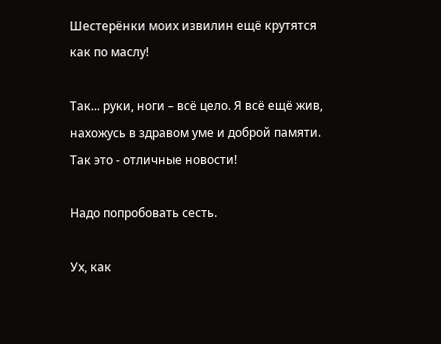Шестерёнки моих извилин ещё крутятся как по маслу!

Так... руки, ноги – всё цело. Я всё ещё жив, нахожусь в здравом уме и доброй памяти. Так это - отличные новости!

Надо попробовать сесть.

Ух, как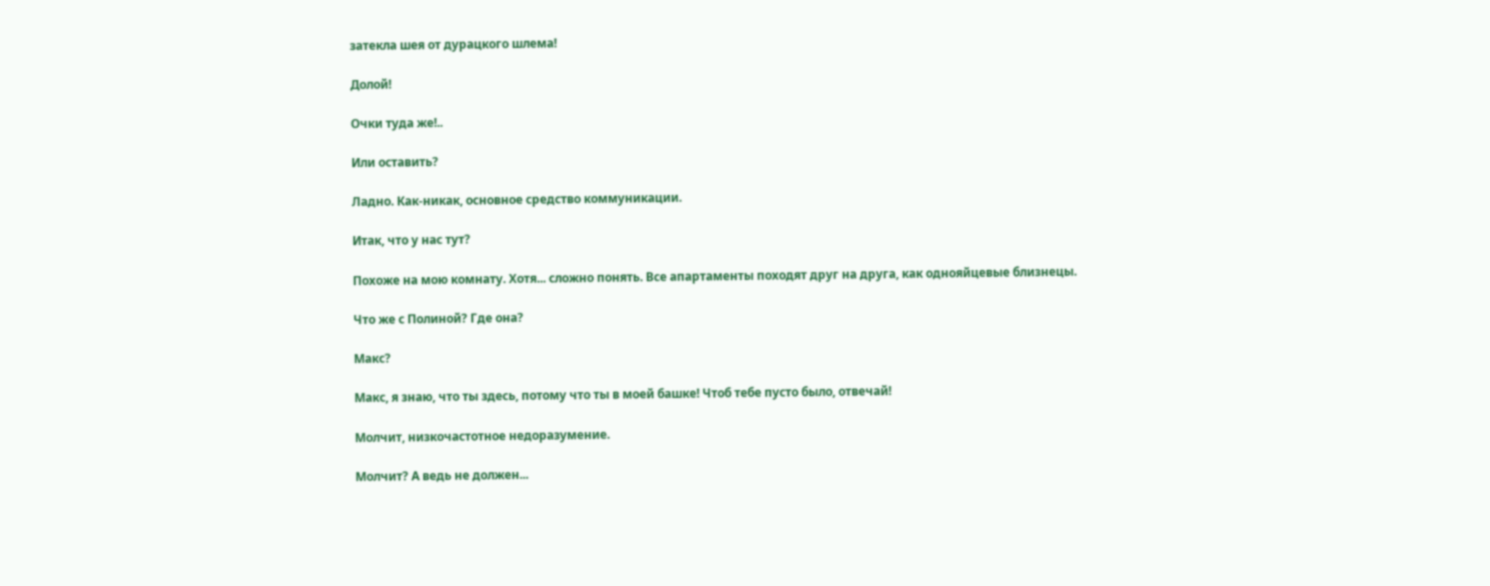затекла шея от дурацкого шлема!

Долой!

Очки туда же!..

Или оставить?

Ладно. Как-никак, основное средство коммуникации.

Итак, что у нас тут?

Похоже на мою комнату. Хотя... сложно понять. Все апартаменты походят друг на друга, как однояйцевые близнецы.

Что же с Полиной? Где она?

Макс?

Макс, я знаю, что ты здесь, потому что ты в моей башке! Чтоб тебе пусто было, отвечай!

Молчит, низкочастотное недоразумение.

Молчит? А ведь не должен...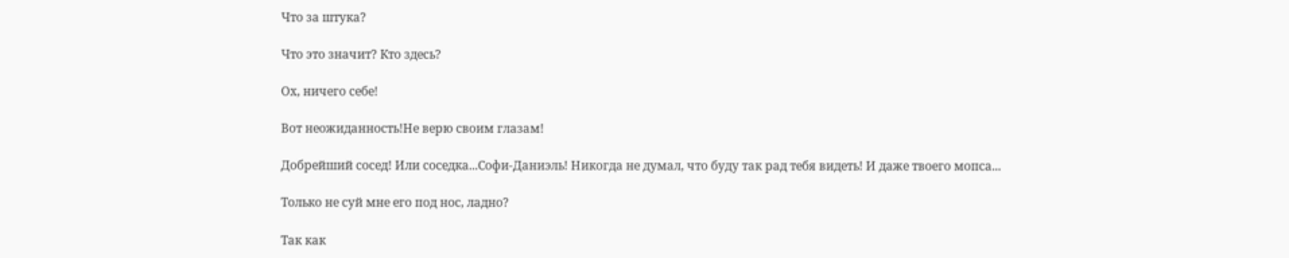Что за штука?

Что это значит? Кто здесь?

Ох, ничего себе!

Вот неожиданность!Не верю своим глазам!

Добрейший сосед! Или соседка...Софи-Даниэль! Никогда не думал, что буду так рад тебя видеть! И даже твоего мопса...

Только не суй мне его под нос, ладно?

Так как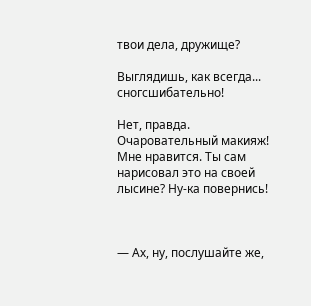твои дела, дружище?

Выглядишь, как всегда... сногсшибательно!

Нет, правда. Очаровательный макияж! Мне нравится. Ты сам нарисовал это на своей лысине? Ну-ка повернись!



— Ах, ну, послушайте же,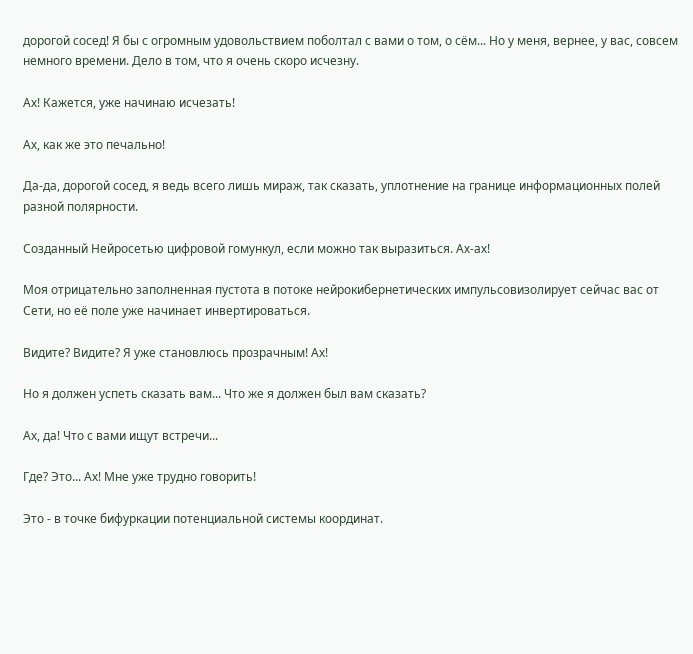дорогой сосед! Я бы с огромным удовольствием поболтал с вами о том, о сём... Но у меня, вернее, у вас, совсем немного времени. Дело в том, что я очень скоро исчезну.

Ах! Кажется, уже начинаю исчезать!

Ах, как же это печально!

Да-да, дорогой сосед, я ведь всего лишь мираж, так сказать, уплотнение на границе информационных полей разной полярности.

Созданный Нейросетью цифровой гомункул, если можно так выразиться. Ах-ах!

Моя отрицательно заполненная пустота в потоке нейрокибернетических импульсовизолирует сейчас вас от Сети, но её поле уже начинает инвертироваться.

Видите? Видите? Я уже становлюсь прозрачным! Ах!

Но я должен успеть сказать вам... Что же я должен был вам сказать?

Ах, да! Что с вами ищут встречи...

Где? Это... Ах! Мне уже трудно говорить!

Это - в точке бифуркации потенциальной системы координат.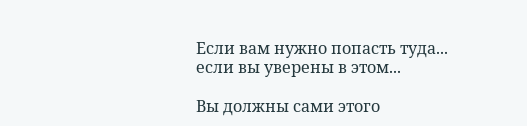Если вам нужно попасть туда... если вы уверены в этом...

Вы должны сами этого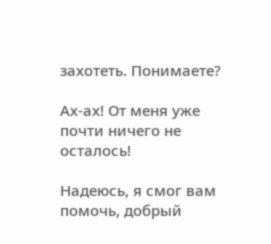захотеть. Понимаете?

Ах-ах! От меня уже почти ничего не осталось!

Надеюсь, я смог вам помочь, добрый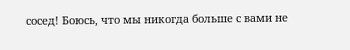сосед! Боюсь, что мы никогда больше с вами не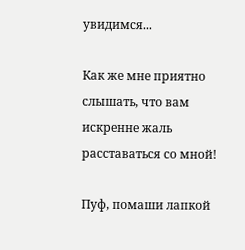увидимся...

Как же мне приятно слышать, что вам искренне жаль расставаться со мной!

Пуф, помаши лапкой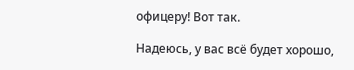офицеру! Вот так.

Надеюсь, у вас всё будет хорошо,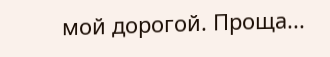мой дорогой. Проща...